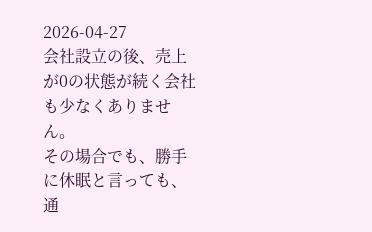2026-04-27
会社設立の後、売上が0の状態が続く会社も少なくありません。
その場合でも、勝手に休眠と言っても、通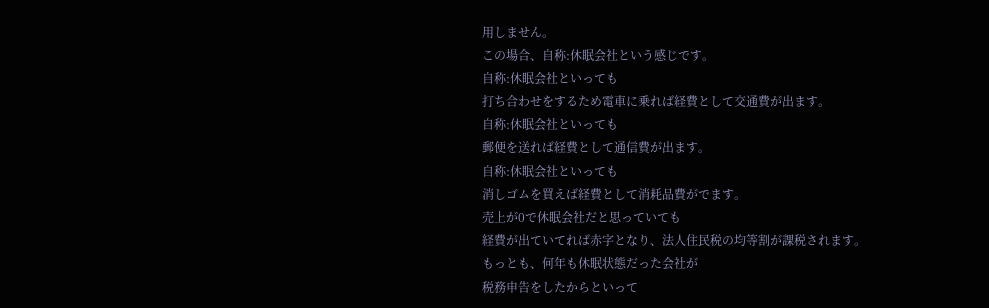用しません。
この場合、自称:休眠会社という感じです。
自称:休眠会社といっても
打ち合わせをするため電車に乗れば経費として交通費が出ます。
自称:休眠会社といっても
郵便を送れば経費として通信費が出ます。
自称:休眠会社といっても
消しゴムを買えば経費として消耗品費がでます。
売上が0で休眠会社だと思っていても
経費が出ていてれば赤字となり、法人住民税の均等割が課税されます。
もっとも、何年も休眠状態だった会社が
税務申告をしたからといって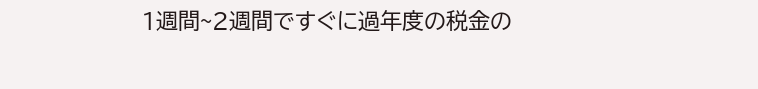1週間~2週間ですぐに過年度の税金の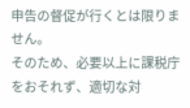申告の督促が行くとは限りません。
そのため、必要以上に課税庁をおそれず、適切な対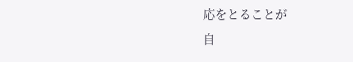応をとることが
自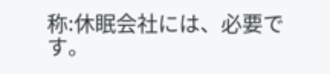称:休眠会社には、必要です。